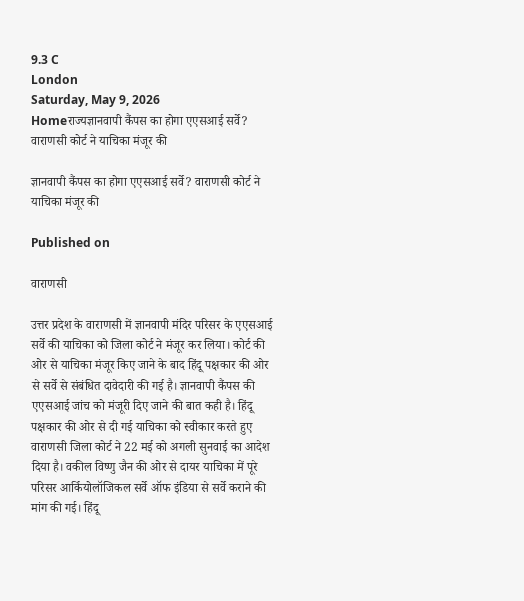9.3 C
London
Saturday, May 9, 2026
Homeराज्यज्ञानवापी कैंपस का होगा एएसआई सर्वे? वाराणसी कोर्ट ने याचिका मंजूर की

ज्ञानवापी कैंपस का होगा एएसआई सर्वे? वाराणसी कोर्ट ने याचिका मंजूर की

Published on

वाराणसी

उत्तर प्रदेश के वाराणसी में ज्ञानवापी मंदिर परिसर के एएसआई सर्वे की याचिका को जिला कोर्ट ने मंजूर कर लिया। कोर्ट की ओर से याचिका मंजूर किए जाने के बाद हिंदू पक्षकार की ओर से सर्वे से संबंधित दावेदारी की गई है। ज्ञानवापी कैंपस की एएसआई जांच को मंजूरी दिए जाने की बात कही है। हिंदू पक्षकार की ओर से दी गई याचिका को स्वीकार करते हुए वाराणसी जिला कोर्ट ने 22 मई को अगली सुनवाई का आदेश दिया है। वकील विष्णु जैन की ओर से दायर याचिका में पूरे परिसर आर्कियोलॉजिकल सर्वे ऑफ इंडिया से सर्वे कराने की मांग की गई। हिंदू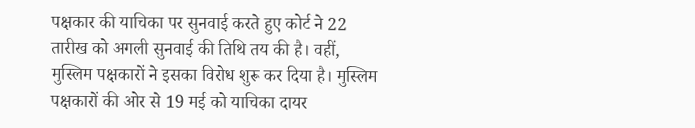पक्षकार की याचिका पर सुनवाई करते हुए कोर्ट ने 22 तारीख को अगली सुनवाई की तिथि तय की है। वहीं, मुस्लिम पक्षकारों ने इसका विरोध शुरू कर दिया है। मुस्लिम पक्षकारों की ओर से 19 मई को याचिका दायर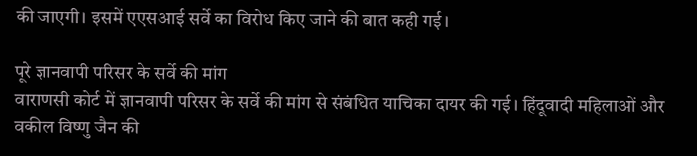की जाएगी। इसमें एएसआई सर्वे का विरोध किए जाने की बात कही गई।

पूरे ज्ञानवापी परिसर के सर्वे की मांग
वाराणसी कोर्ट में ज्ञानवापी परिसर के सर्वे की मांग से संबंधित याचिका दायर की गई। हिंदूवादी महिलाओं और वकील विष्णु जैन की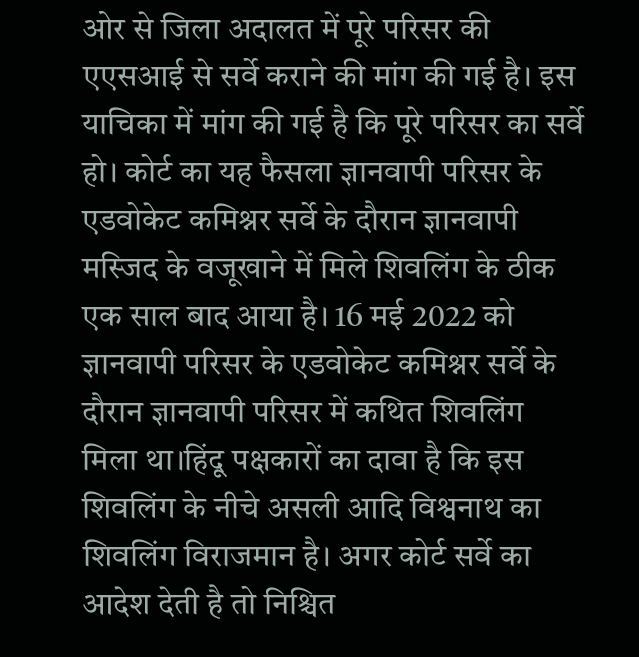ओर से जिला अदालत में पूरे परिसर की एएसआई से सर्वे कराने की मांग की गई है। इस याचिका में मांग की गई है कि पूरे परिसर का सर्वे हो। कोर्ट का यह फैसला ज्ञानवापी परिसर के एडवोकेट कमिश्नर सर्वे के दौरान ज्ञानवापी मस्जिद के वजूखाने में मिले शिवलिंग के ठीक एक साल बाद आया है। 16 मई 2022 को ज्ञानवापी परिसर के एडवोकेट कमिश्नर सर्वे के दौरान ज्ञानवापी परिसर में कथित शिवलिंग मिला था।हिंदू पक्षकारों का दावा है कि इस शिवलिंग के नीचे असली आदि विश्वनाथ का शिवलिंग विराजमान है। अगर कोर्ट सर्वे का आदेश देती है तो निश्चित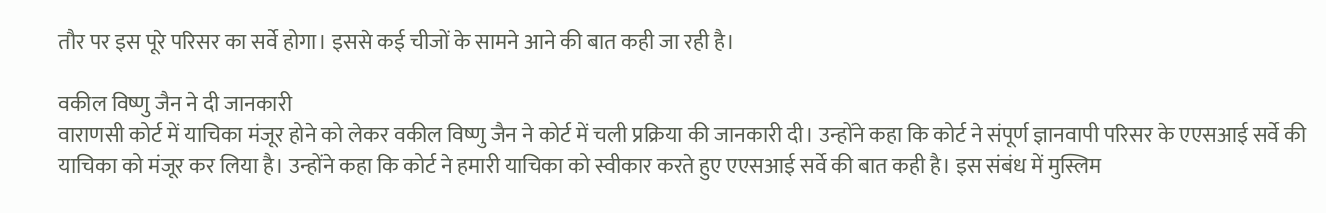तौर पर इस पूरे परिसर का सर्वे होगा। इससे कई चीजों के सामने आने की बात कही जा रही है।

वकील विष्णु जैन ने दी जानकारी
वाराणसी कोर्ट में याचिका मंजूर होने को लेकर वकील विष्णु जैन ने कोर्ट में चली प्रक्रिया की जानकारी दी। उन्होंने कहा कि कोर्ट ने संपूर्ण ज्ञानवापी परिसर के एएसआई सर्वे की याचिका को मंजूर कर लिया है। उन्होंने कहा कि कोर्ट ने हमारी याचिका को स्वीकार करते हुए एएसआई सर्वे की बात कही है। इस संबंध में मुस्लिम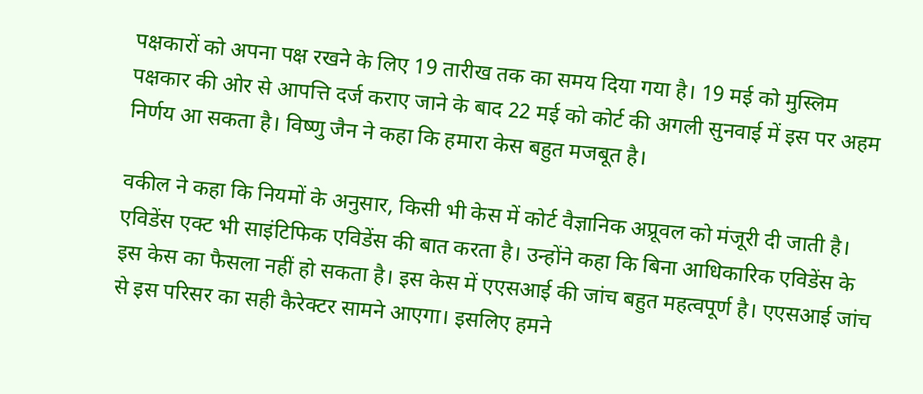पक्षकारों को अपना पक्ष रखने के लिए 19 तारीख तक का समय दिया गया है। 19 मई को मुस्लिम पक्षकार की ओर से आपत्ति दर्ज कराए जाने के बाद 22 मई को कोर्ट की अगली सुनवाई में इस पर अहम निर्णय आ सकता है। विष्णु जैन ने कहा कि हमारा केस बहुत मजबूत है।

वकील ने कहा कि नियमों के अनुसार, किसी भी केस में कोर्ट वैज्ञानिक अप्रूवल को मंजूरी दी जाती है। एविडेंस एक्ट भी साइंटिफिक एविडेंस की बात करता है। उन्होंने कहा कि बिना आधिकारिक एविडेंस के इस केस का फैसला नहीं हो सकता है। इस केस में एएसआई की जांच बहुत महत्वपूर्ण है। एएसआई जांच से इस परिसर का सही कैरेक्टर सामने आएगा। इसलिए हमने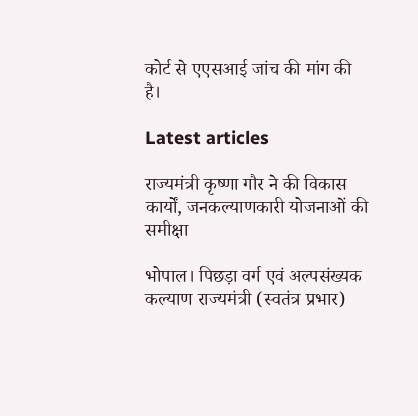कोर्ट से एएसआई जांच की मांग की है।

Latest articles

राज्यमंत्री कृष्णा गौर ने की विकास कार्यों, जनकल्याणकारी योजनाओं की समीक्षा

भोपाल। पिछड़ा वर्ग एवं अल्पसंख्यक कल्याण राज्यमंत्री (स्वतंत्र प्रभार)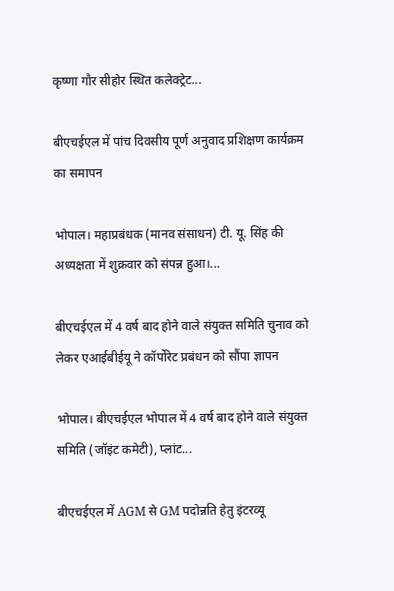कृष्णा गौर सीहोर स्थित कलेक्ट्रेट...

बीएचईएल में पांच दिवसीय पूर्ण अनुवाद प्रशिक्षण कार्यक्रम का समापन

भोपाल। महाप्रबंधक (मानव संसाधन) टी. यू. सिंह की अध्यक्षता में शुक्रवार को संपन्न हुआ।...

बीएचईएल में 4 वर्ष बाद होने वाले संयुक्त समिति चुनाव को लेकर एआईबीईयू ने कॉर्पोरेट प्रबंधन को सौंपा ज्ञापन

भोपाल। बीएचईएल भोपाल में 4 वर्ष बाद होने वाले संयुक्त समिति (जॉइंट कमेटी), प्लांट...

बीएचईएल में AGM से GM पदोन्नति हेतु इंटरव्यू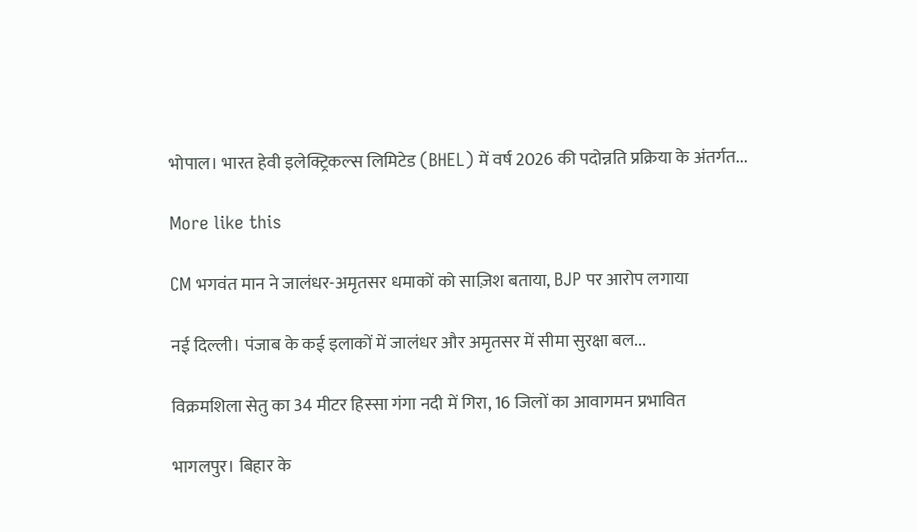भोपाल। भारत हेवी इलेक्ट्रिकल्स लिमिटेड (BHEL) में वर्ष 2026 की पदोन्नति प्रक्रिया के अंतर्गत...

More like this

CM भगवंत मान ने जालंधर-अमृतसर धमाकों को साज़िश बताया, BJP पर आरोप लगाया

नई दिल्ली। पंजाब के कई इलाकों में जालंधर और अमृतसर में सीमा सुरक्षा बल...

विक्रमशिला सेतु का 34 मीटर हिस्सा गंगा नदी में गिरा, 16 जिलों का आवागमन प्रभावित

भागलपुर। बिहार के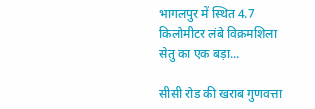भागलपुर में स्थित 4.7 किलोमीटर लंबे विक्रमशिला सेतु का एक बड़ा...

सीसी रोड की खराब गुणवत्ता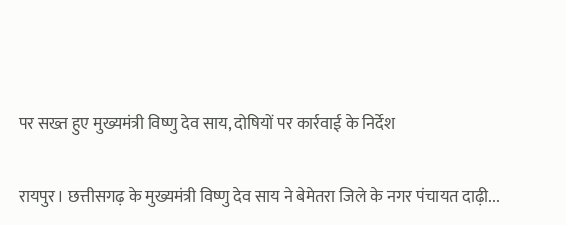पर सख्त हुए मुख्यमंत्री विष्णु देव साय, दोषियों पर कार्रवाई के निर्देश

रायपुर। छत्तीसगढ़ के मुख्यमंत्री विष्णु देव साय ने बेमेतरा जिले के नगर पंचायत दाढ़ी...